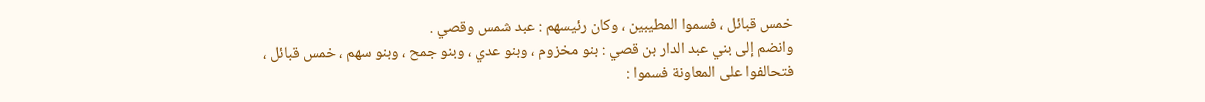خمس قبائل ، فسموا المطيبين ، وكان رئيسهم : عبد شمس وقصي .
وانضم إلى بني عبد الدار بن قصي : بنو مخزوم ، وبنو عدي ، وبنو جمح ، وبنو سهم ، خمس قبائل ، فتحالفوا على المعاونة فسموا :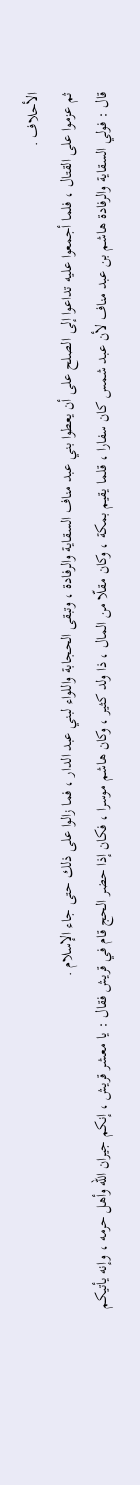الأحلاف .
ثم عزموا على القتال ، فلما أجمعوا عليه تداعوا إلى الصلح على أن يعطوا بني عبد مناف السقاية والرفادة ، وتبقى الحجابة واللواء لبني عبد الدار ، فما زالوا على ذلك حتى جاء الإسلام .
قال : فولي السقاية والرفادة هاشم بن عبد مناف لأن عبد شمس كان سفارا ، قلما يقيم بمكة ، وكان مقلّا من المال ، ذا ولد كثير ، وكان هاشم موسرا ، فكان إذا حضر الحج قام في قريش فقال : يا معشر قريش ، إنكم جيران اللّه وأهل حرمه ، وإنه يأتيكم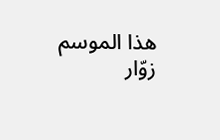هذا الموسم زوّار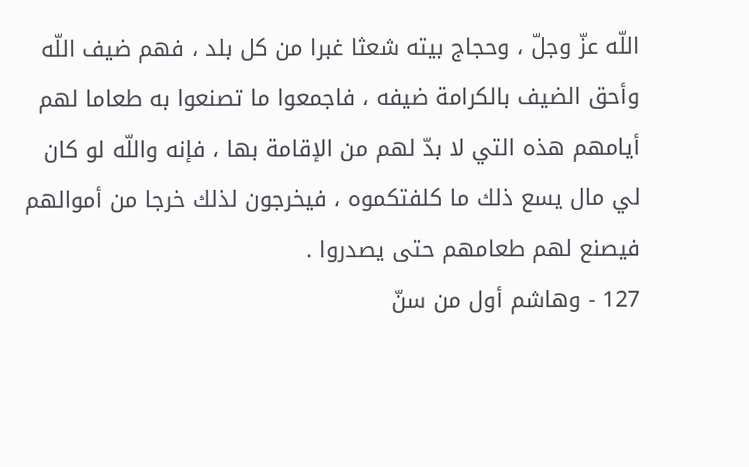اللّه عزّ وجلّ ، وحجاج بيته شعثا غبرا من كل بلد ، فهم ضيف اللّه وأحق الضيف بالكرامة ضيفه ، فاجمعوا ما تصنعوا به طعاما لهم أيامهم هذه التي لا بدّ لهم من الإقامة بها ، فإنه واللّه لو كان لي مال يسع ذلك ما كلفتكموه ، فيخرجون لذلك خرجا من أموالهم فيصنع لهم طعامهم حتى يصدروا .
127 - وهاشم أول من سنّ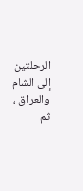الرحلتين إلى الشام والعراق ، ثم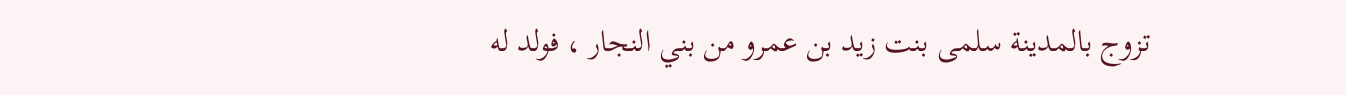تزوج بالمدينة سلمى بنت زيد بن عمرو من بني النجار ، فولد له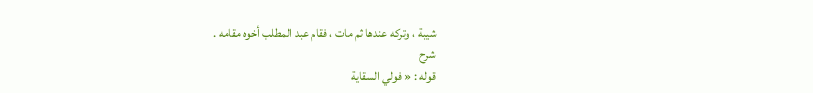شيبة ، وتركه عندها ثم مات ، فقام عبد المطلب أخوه مقامه .
شرح
قوله : « فولي السقاية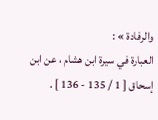والرفادة » :
العبارة في سيرة ابن هشام ، عن ابن إسحاق [ 1 / 135 - 136 ] .